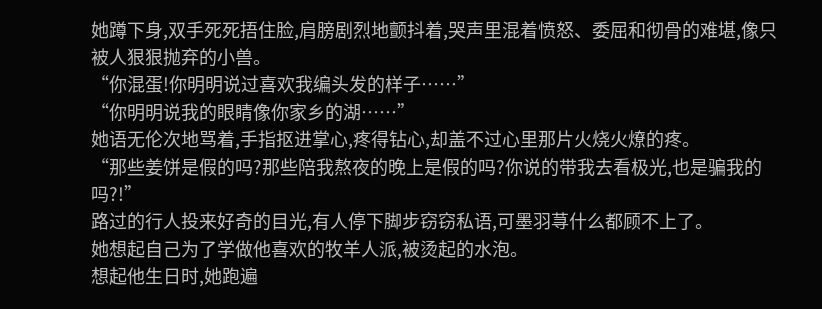她蹲下身,双手死死捂住脸,肩膀剧烈地颤抖着,哭声里混着愤怒、委屈和彻骨的难堪,像只被人狠狠抛弃的小兽。
“你混蛋!你明明说过喜欢我编头发的样子……”
“你明明说我的眼睛像你家乡的湖……”
她语无伦次地骂着,手指抠进掌心,疼得钻心,却盖不过心里那片火烧火燎的疼。
“那些姜饼是假的吗?那些陪我熬夜的晚上是假的吗?你说的带我去看极光,也是骗我的吗?!”
路过的行人投来好奇的目光,有人停下脚步窃窃私语,可墨羽荨什么都顾不上了。
她想起自己为了学做他喜欢的牧羊人派,被烫起的水泡。
想起他生日时,她跑遍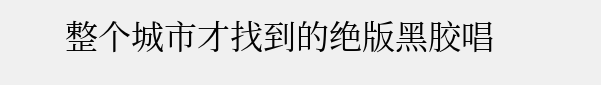整个城市才找到的绝版黑胶唱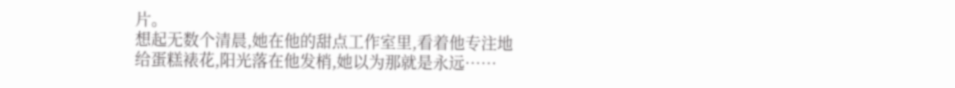片。
想起无数个清晨,她在他的甜点工作室里,看着他专注地给蛋糕裱花,阳光落在他发梢,她以为那就是永远……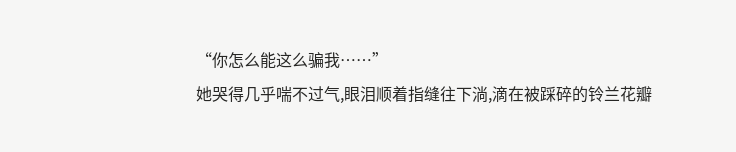“你怎么能这么骗我……”
她哭得几乎喘不过气,眼泪顺着指缝往下淌,滴在被踩碎的铃兰花瓣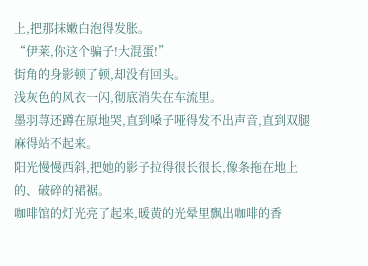上,把那抹嫩白泡得发胀。
“伊莱,你这个骗子!大混蛋!”
街角的身影顿了顿,却没有回头。
浅灰色的风衣一闪,彻底消失在车流里。
墨羽荨还蹲在原地哭,直到嗓子哑得发不出声音,直到双腿麻得站不起来。
阳光慢慢西斜,把她的影子拉得很长很长,像条拖在地上的、破碎的裙裾。
咖啡馆的灯光亮了起来,暖黄的光晕里飘出咖啡的香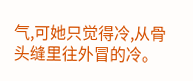气,可她只觉得冷,从骨头缝里往外冒的冷。